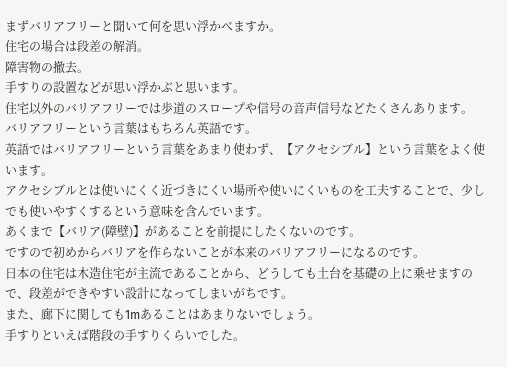まずバリアフリーと聞いて何を思い浮かべますか。
住宅の場合は段差の解消。
障害物の撤去。
手すりの設置などが思い浮かぶと思います。
住宅以外のバリアフリーでは歩道のスロープや信号の音声信号などたくさんあります。
バリアフリーという言葉はもちろん英語です。
英語ではバリアフリーという言葉をあまり使わず、【アクセシブル】という言葉をよく使います。
アクセシブルとは使いにくく近づきにくい場所や使いにくいものを工夫することで、少しでも使いやすくするという意味を含んでいます。
あくまで【バリア(障壁)】があることを前提にしたくないのです。
ですので初めからバリアを作らないことが本来のバリアフリーになるのです。
日本の住宅は木造住宅が主流であることから、どうしても土台を基礎の上に乗せますので、段差ができやすい設計になってしまいがちです。
また、廊下に関しても1mあることはあまりないでしょう。
手すりといえば階段の手すりくらいでした。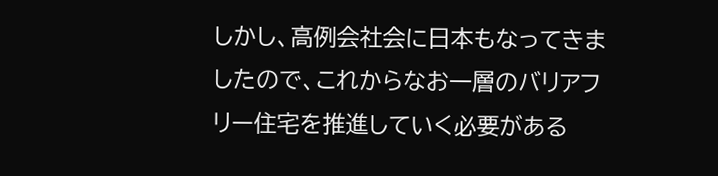しかし、高例会社会に日本もなってきましたので、これからなお一層のバリアフリー住宅を推進していく必要がある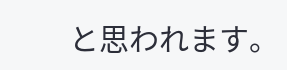と思われます。